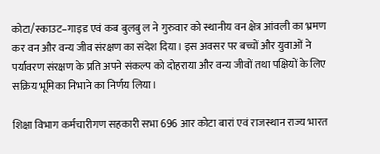कोटा/स्काउट–गाइड एवं कब बुलबु ल ने गुरुवार को स्थानीय वन क्षेत्र आंवली का भ्रमण कर वन और वन्य जीव संरक्षण का संदेश दिया। इस अवसर पर बच्चों और युवाओं ने पर्यावरण संरक्षण के प्रति अपने संकल्प को दोहराया और वन्य जीवों तथा पक्षियों के लिए सक्रिय भूमिका निभाने का निर्णय लिया।

शिक्षा विभाग कर्मचारीगण सहकारी सभा 696 आर कोटा बारां एवं राजस्थान राज्य भारत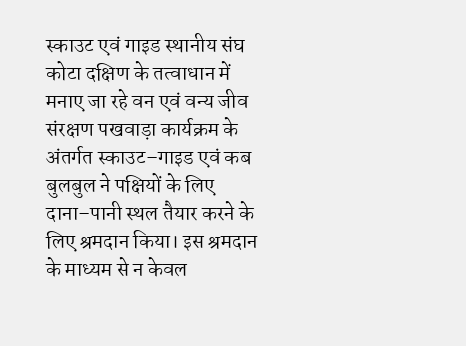स्काउट एवं गाइड स्थानीय संघ कोटा दक्षिण के तत्वाधान में मनाए जा रहे वन एवं वन्य जीव संरक्षण पखवाड़ा कार्यक्रम के अंतर्गत स्काउट–गाइड एवं कब बुलबुल ने पक्षियों के लिए दाना–पानी स्थल तैयार करने के लिए श्रमदान किया। इस श्रमदान के माध्यम से न केवल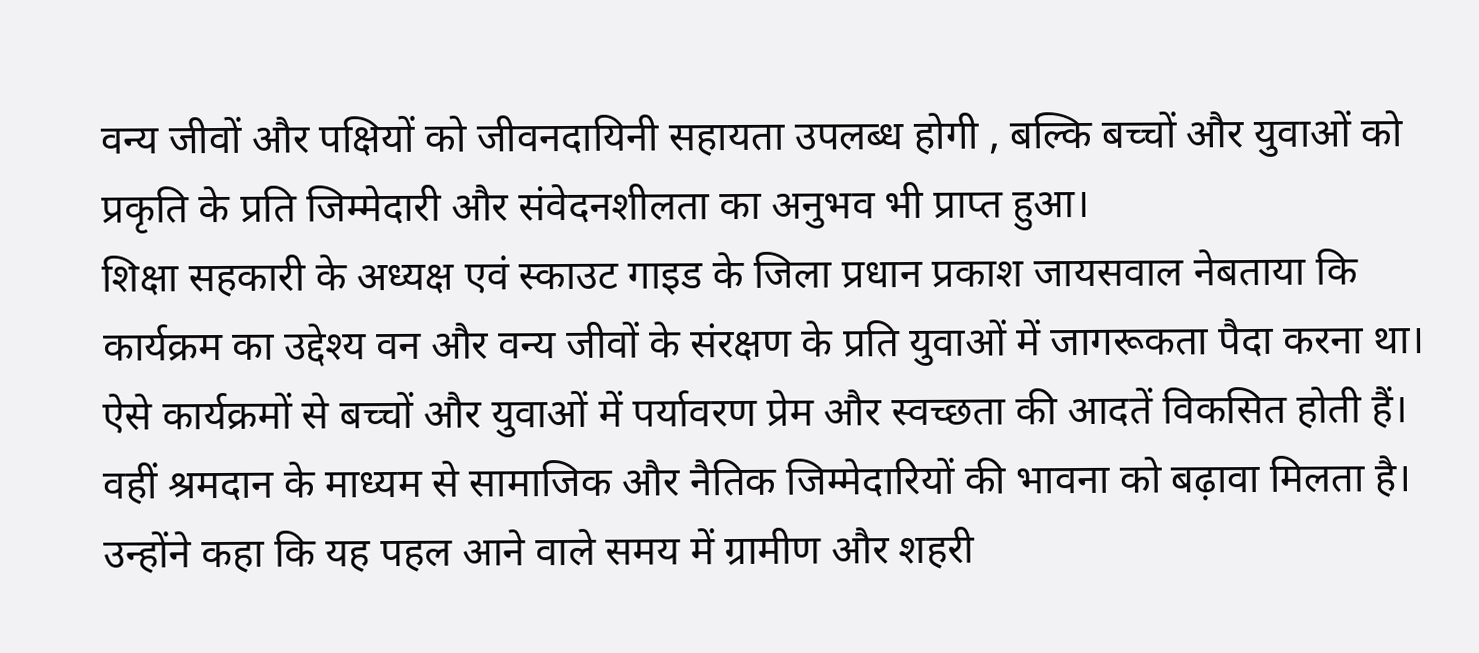वन्य जीवों और पक्षियों को जीवनदायिनी सहायता उपलब्ध होगी , बल्कि बच्चों और युवाओं को प्रकृति के प्रति जिम्मेदारी और संवेदनशीलता का अनुभव भी प्राप्त हुआ।
शिक्षा सहकारी के अध्यक्ष एवं स्काउट गाइड के जिला प्रधान प्रकाश जायसवाल नेबताया कि कार्यक्रम का उद्देश्य वन और वन्य जीवों के संरक्षण के प्रति युवाओं में जागरूकता पैदा करना था। ऐसे कार्यक्रमों से बच्चों और युवाओं में पर्यावरण प्रेम और स्वच्छता की आदतें विकसित होती हैं। वहीं श्रमदान के माध्यम से सामाजिक और नैतिक जिम्मेदारियों की भावना को बढ़ावा मिलता है। उन्होंने कहा कि यह पहल आने वाले समय में ग्रामीण और शहरी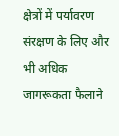क्षेत्रों में पर्यावरण संरक्षण के लिए और भी अधिक जागरूकता फैलाने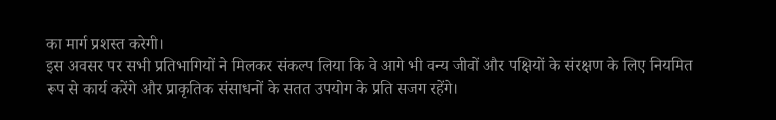का मार्ग प्रशस्त करेगी।
इस अवसर पर सभी प्रतिभागियों ने मिलकर संकल्प लिया कि वे आगे भी वन्य जीवों और पक्षियों के संरक्षण के लिए नियमित रूप से कार्य करेंगे और प्राकृतिक संसाधनों के सतत उपयोग के प्रति सजग रहेंगे।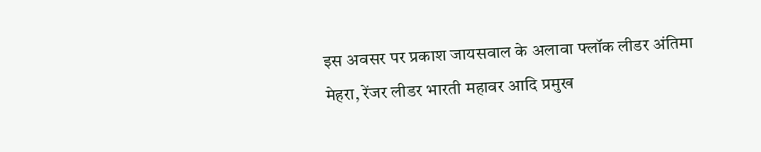इस अवसर पर प्रकाश जायसवाल के अलावा फ्लॉक लीडर अंतिमा मेहरा, रेंजर लीडर भारती महावर आदि प्रमुख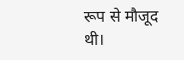रूप से मौजूद थी।